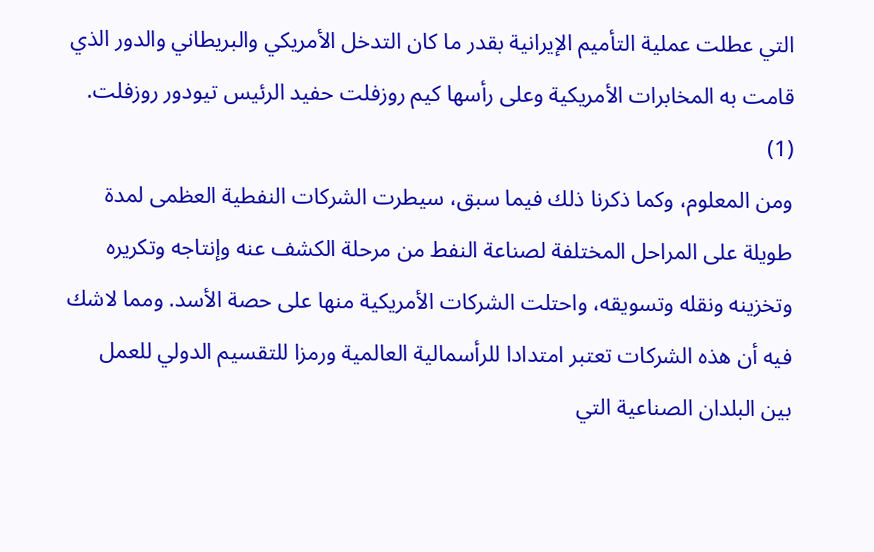التي عطلت عملية التأميم الإيرانية بقدر ما كان التدخل الأمريكي والبريطاني والدور الذي قامت به المخابرات الأمريكية وعلى رأسها کيم روزفلت حفيد الرئيس تيودور روزفلت. (1)
ومن المعلوم، وكما ذكرنا ذلك فيما سبق، سيطرت الشركات النفطية العظمى لمدة طويلة على المراحل المختلفة لصناعة النفط من مرحلة الكشف عنه وإنتاجه وتكريره وتخزينه ونقله وتسويقه، واحتلت الشركات الأمريكية منها على حصة الأسد. ومما لاشك فيه أن هذه الشركات تعتبر امتدادا للرأسمالية العالمية ورمزا للتقسيم الدولي للعمل بين البلدان الصناعية التي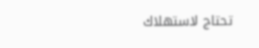تحتاج لاستهلاك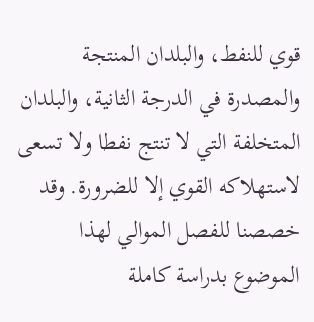قوي للنفط، والبلدان المنتجة والمصدرة في الدرجة الثانية، والبلدان المتخلفة التي لا تنتج نفطا ولا تسعى لاستهلاكه القوي إلا للضرورة. وقد خصصنا للفصل الموالي لهذا الموضوع بدراسة كاملة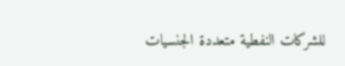للشركات النفطية متعددة الجنسيات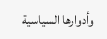وأدوارها السياسية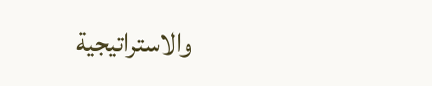والاستراتيجية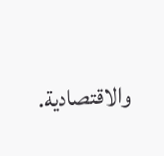والاقتصادية.